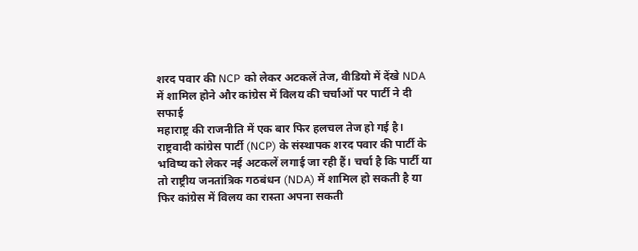शरद पवार की NCP को लेकर अटकलें तेज, वीडियो में देंखे NDA में शामिल होने और कांग्रेस में विलय की चर्चाओं पर पार्टी ने दी सफाई
महाराष्ट्र की राजनीति में एक बार फिर हलचल तेज हो गई है। राष्ट्रवादी कांग्रेस पार्टी (NCP) के संस्थापक शरद पवार की पार्टी के भविष्य को लेकर नई अटकलें लगाई जा रही हैं। चर्चा है कि पार्टी या तो राष्ट्रीय जनतांत्रिक गठबंधन (NDA) में शामिल हो सकती है या फिर कांग्रेस में विलय का रास्ता अपना सकती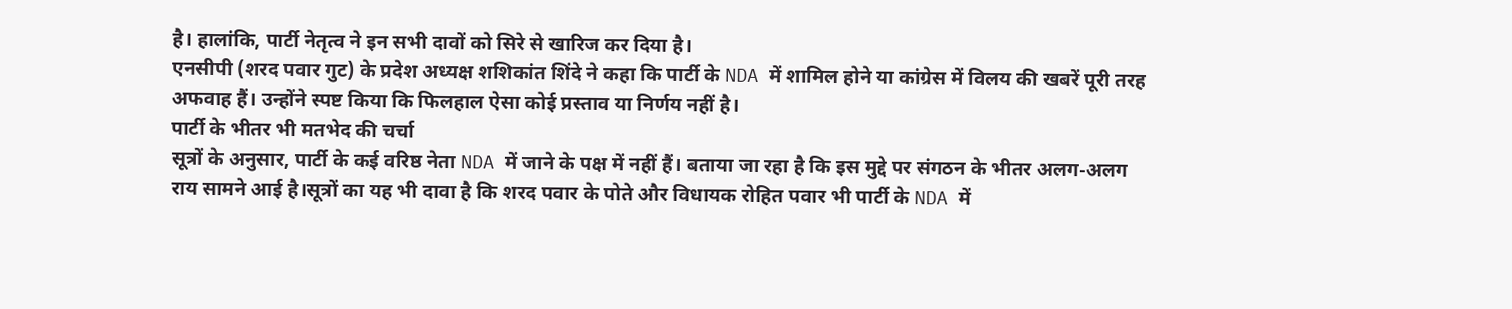है। हालांकि, पार्टी नेतृत्व ने इन सभी दावों को सिरे से खारिज कर दिया है।
एनसीपी (शरद पवार गुट) के प्रदेश अध्यक्ष शशिकांत शिंदे ने कहा कि पार्टी के NDA में शामिल होने या कांग्रेस में विलय की खबरें पूरी तरह अफवाह हैं। उन्होंने स्पष्ट किया कि फिलहाल ऐसा कोई प्रस्ताव या निर्णय नहीं है।
पार्टी के भीतर भी मतभेद की चर्चा
सूत्रों के अनुसार, पार्टी के कई वरिष्ठ नेता NDA में जाने के पक्ष में नहीं हैं। बताया जा रहा है कि इस मुद्दे पर संगठन के भीतर अलग-अलग राय सामने आई है।सूत्रों का यह भी दावा है कि शरद पवार के पोते और विधायक रोहित पवार भी पार्टी के NDA में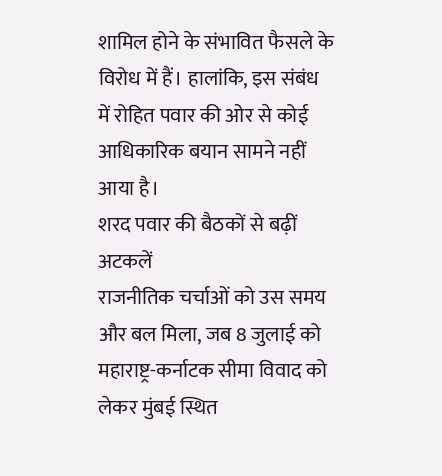शामिल होने के संभावित फैसले के विरोध में हैं। हालांकि, इस संबंध में रोहित पवार की ओर से कोई आधिकारिक बयान सामने नहीं आया है।
शरद पवार की बैठकों से बढ़ीं अटकलें
राजनीतिक चर्चाओं को उस समय और बल मिला, जब 8 जुलाई को महाराष्ट्र-कर्नाटक सीमा विवाद को लेकर मुंबई स्थित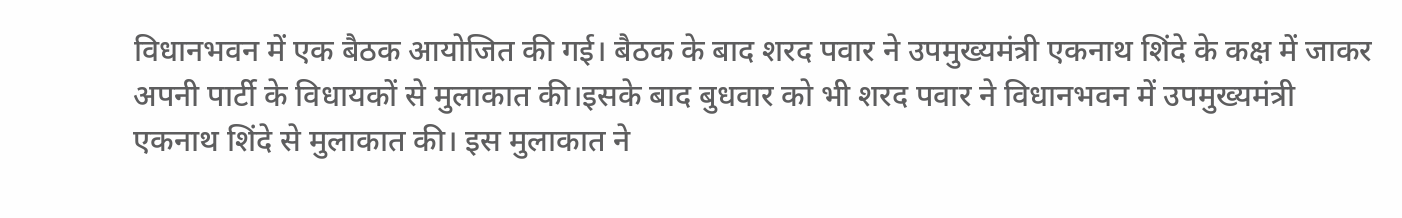विधानभवन में एक बैठक आयोजित की गई। बैठक के बाद शरद पवार ने उपमुख्यमंत्री एकनाथ शिंदे के कक्ष में जाकर अपनी पार्टी के विधायकों से मुलाकात की।इसके बाद बुधवार को भी शरद पवार ने विधानभवन में उपमुख्यमंत्री एकनाथ शिंदे से मुलाकात की। इस मुलाकात ने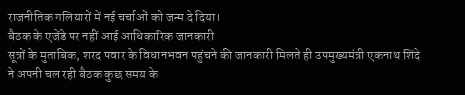राजनीतिक गलियारों में नई चर्चाओं को जन्म दे दिया।
बैठक के एजेंडे पर नहीं आई आधिकारिक जानकारी
सूत्रों के मुताबिक, शरद पवार के विधानभवन पहुंचने की जानकारी मिलते ही उपमुख्यमंत्री एकनाथ शिंदे ने अपनी चल रही बैठक कुछ समय के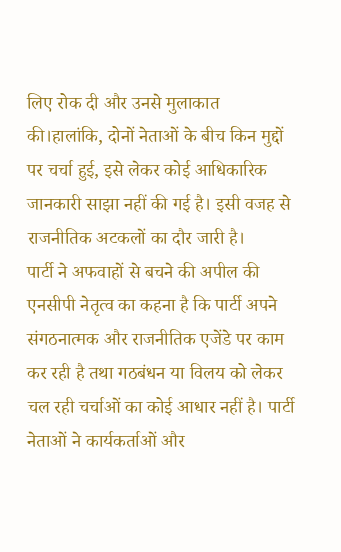लिए रोक दी और उनसे मुलाकात की।हालांकि, दोनों नेताओं के बीच किन मुद्दों पर चर्चा हुई, इसे लेकर कोई आधिकारिक जानकारी साझा नहीं की गई है। इसी वजह से राजनीतिक अटकलों का दौर जारी है।
पार्टी ने अफवाहों से बचने की अपील की
एनसीपी नेतृत्व का कहना है कि पार्टी अपने संगठनात्मक और राजनीतिक एजेंडे पर काम कर रही है तथा गठबंधन या विलय को लेकर चल रही चर्चाओं का कोई आधार नहीं है। पार्टी नेताओं ने कार्यकर्ताओं और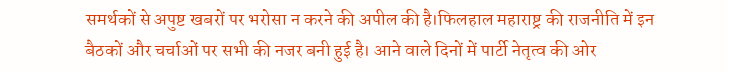समर्थकों से अपुष्ट खबरों पर भरोसा न करने की अपील की है।फिलहाल महाराष्ट्र की राजनीति में इन बैठकों और चर्चाओं पर सभी की नजर बनी हुई है। आने वाले दिनों में पार्टी नेतृत्व की ओर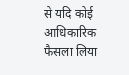से यदि कोई आधिकारिक फैसला लिया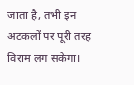जाता है, तभी इन अटकलों पर पूरी तरह विराम लग सकेगा।